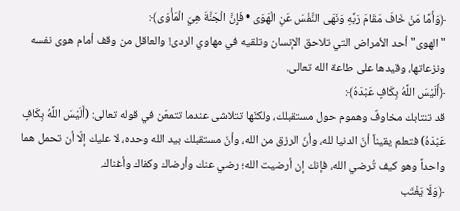﴿وَأَمَّا مَنْ خَافَ مَقَامَ رَبِّهِ وَنَهَى النَّفْسَ عَنِ الْهَوَى • فَإِنَّ الْجَنَّةَ هِيَ الْمَأْوَى﴾:
"الهوى" أحد الأمراض التي تلاحق الإنسان وتلقيه في مهاوي الردى! والعاقل من وقف أمام هوى نفسه ونزعاتها، وقيدها على طاعة الله تعالى.
﴿أَلَيْسَ اللَّهُ بِكَافٍ عَبْدَهُ﴾:
قد تنتابك مخاوفٌ وهموم حول مستقبلك، ولكنّها تتلاشى عندما تتمعّن في قوله تعالى: (أَلَيْسَ اللَّهُ بِكَافٍ عَبْدَهُ) فتعلم يقيناً أنّ الدنيا لله، وأنّ الرزق من الله، وأنّ مستقبلك بيد الله وحده، لا عليك إلّا أن تحمل هما واحداً وهو كيف تُرضي الله، فإنك إن أرضيت الله؛ رضي عنك وأرضاك وكفاك وأغناك.
﴿وَلَا يَغْتَب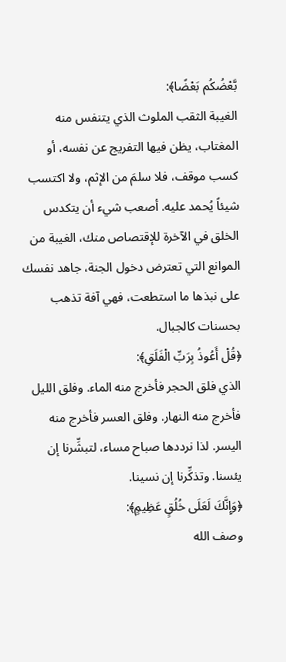بَّعْضُكُم بَعْضًا﴾:
الغيبة الثقب الملوث الذي يتنفس منه المغتاب، يظن فيها التفريج عن نفسه، أو كسب موقف، فلا سلمَ من الإثم، ولا اكتسب شيئاً يُحمد عليه. أصعب شيء أن يتكدس الخلق في الآخرة للإقتصاص منك، الغيبة من الموانع التي تعترض دخول الجنة، جاهد نفسك على نبذها ما استطعت، فهي آفة تذهب بحسنات كالجبال.
﴿قُلْ أَعُوذُ بِرَبِّ الْفَلَقِ﴾:
الذي فلق الحجر فأخرج منه الماء. وفلق الليل فأخرج منه النهار. وفلق العسر فأخرج منه اليسر. لذا نرددها صباح مساء، لتبشِّرنا إن يئسنا. وتذكِّرنا إن نسينا.
﴿وَإِنَّكَ لَعَلَى خُلُقٍ عَظِيمٍ﴾:
وصف الله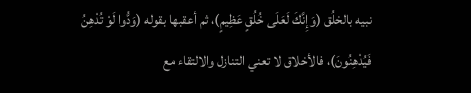نبيه بالخلُق (وَإِنَّكَ لَعَلَى خُلُقٍ عَظِيمٍ)، ثم أعقبها بقوله (وَدُّوا لَوْ تُدْهِنُ فَيُدْهِنُونَ)، فالأخلاق لا تعني التنازل والالتقاء مع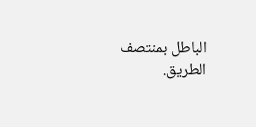الباطل بمنتصف الطريق.